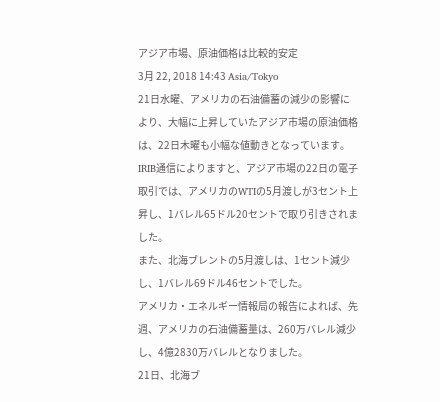アジア市場、原油価格は比較的安定
3月 22, 2018 14:43 Asia/Tokyo
21日水曜、アメリカの石油備蓄の減少の影響により、大幅に上昇していたアジア市場の原油価格は、22日木曜も小幅な値動きとなっています。
IRIB通信によりますと、アジア市場の22日の電子取引では、アメリカのWTIの5月渡しが3セント上昇し、1バレル65ドル20セントで取り引きされました。
また、北海ブレントの5月渡しは、1セント減少し、1バレル69ドル46セントでした。
アメリカ・エネルギー情報局の報告によれば、先週、アメリカの石油備蓄量は、260万バレル減少し、4億2830万バレルとなりました。
21日、北海ブ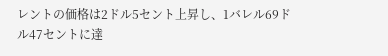レントの価格は2ドル5セント上昇し、1バレル69ドル47セントに達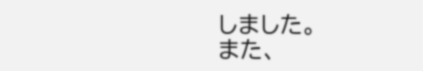しました。
また、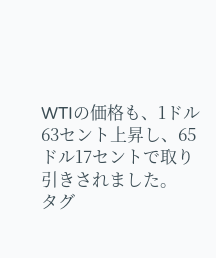WTIの価格も、1ドル63セント上昇し、65ドル17セントで取り引きされました。
タグ